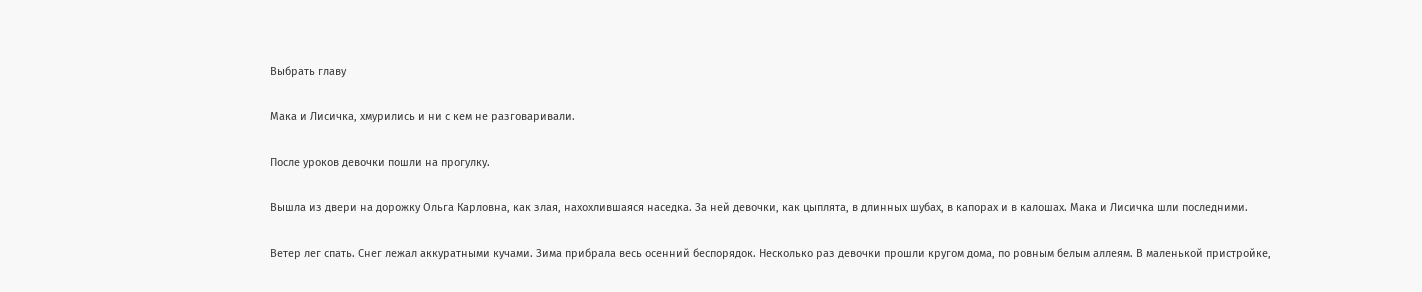Выбрать главу

Мака и Лисичка, хмурились и ни с кем не разговаривали.

После уроков девочки пошли на прогулку.

Вышла из двери на дорожку Ольга Карловна, как злая, нахохлившаяся наседка. За ней девочки, как цыплята, в длинных шубах, в капорах и в калошах. Мака и Лисичка шли последними.

Ветер лег спать. Снег лежал аккуратными кучами. Зима прибрала весь осенний беспорядок. Несколько раз девочки прошли кругом дома, по ровным белым аллеям. В маленькой пристройке,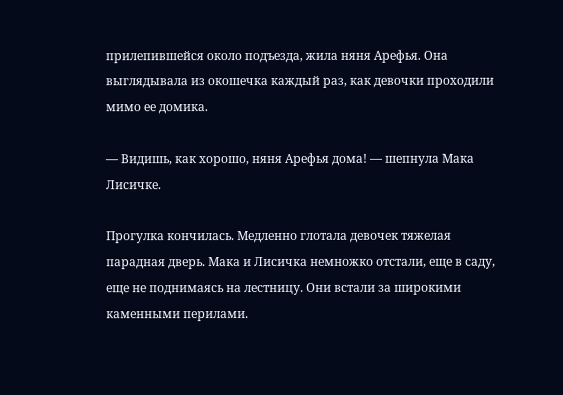прилепившейся около подъезда, жила няня Арефья. Она выглядывала из окошечка каждый раз, как девочки проходили мимо ее домика.

— Видишь, как хорошо, няня Арефья дома! — шепнула Мака Лисичке.

Прогулка кончилась. Медленно глотала девочек тяжелая парадная дверь. Мака и Лисичка немножко отстали, еще в саду, еще не поднимаясь на лестницу. Они встали за широкими каменными перилами.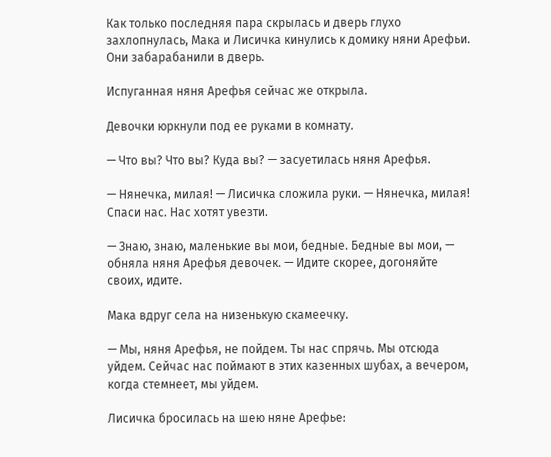Как только последняя пара скрылась и дверь глухо захлопнулась, Мака и Лисичка кинулись к домику няни Арефьи. Они забарабанили в дверь.

Испуганная няня Арефья сейчас же открыла.

Девочки юркнули под ее руками в комнату.

— Что вы? Что вы? Куда вы? — засуетилась няня Арефья.

— Нянечка, милая! — Лисичка сложила руки. — Нянечка, милая! Спаси нас. Нас хотят увезти.

— Знаю, знаю, маленькие вы мои, бедные. Бедные вы мои, — обняла няня Арефья девочек. — Идите скорее, догоняйте своих, идите.

Мака вдруг села на низенькую скамеечку.

— Мы, няня Арефья, не пойдем. Ты нас спрячь. Мы отсюда уйдем. Сейчас нас поймают в этих казенных шубах, а вечером, когда стемнеет, мы уйдем.

Лисичка бросилась на шею няне Арефье: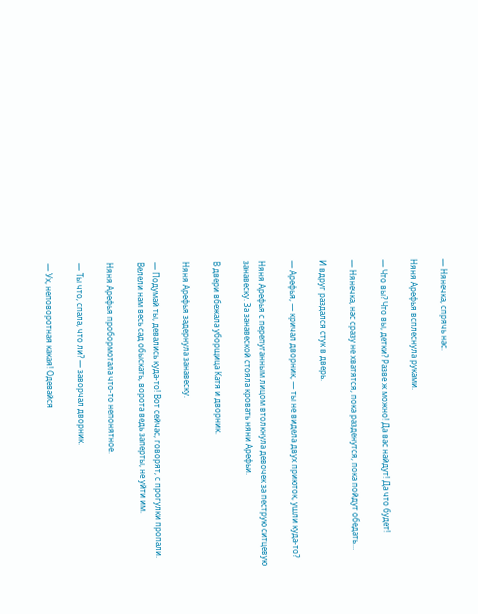— Нянечка, спрячь нас.

Няня Арефья всплеснула руками.

— Что вы? Что вы, детки? Разве ж можно! Да вас найдут! Да что будет!

— Нянечка, нас сразу не хватятся, пока разденутся, пока пойдут обедать…

И вдруг раздался стук в дверь.

— Арефья, — кричал дворник, — ты не видела двух приюток, ушли куда-то?

Няня Арефья с перепуганным лицом втолкнула девочек за пеструю ситцевую занавеску. За занавеской стояла кровать няни Арефьи.

В двери вбежала уборщица Катя и дворник.

Няня Арефья задернула занавеску.

— Подумай ты, девались куда-то! Вот сейчас, говорят, с прогулки пропали. Велели нам весь сад обыскать, ворота ведь заперты, не уйти им.

Няня Арефья пробормотала что-то непонятное.

— Ты что, спала, что ли? — заворчал дворник.

— Ух, неповоротная какая! Одевайся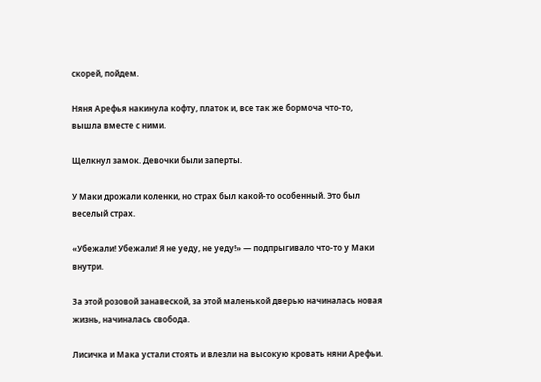скорей, пойдем.

Няня Арефья накинула кофту, платок и, все так же бормоча что-то, вышла вместе с ними.

Щелкнул замок. Девочки были заперты.

У Маки дрожали коленки, но страх был какой-то особенный. Это был веселый страх.

«Убежали! Убежали! Я не уеду, не уеду!» — подпрыгивало что-то у Маки внутри.

За этой розовой занавеской, за этой маленькой дверью начиналась новая жизнь, начиналась свобода.

Лисичка и Мака устали стоять и влезли на высокую кровать няни Арефьи.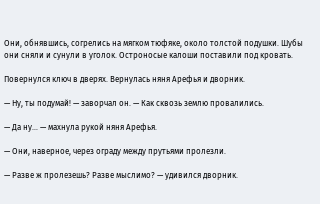Они, обнявшись, согрелись на мягком тюфяке, около толстой подушки. Шубы они сняли и сунули в уголок. Остроносые калоши поставили под кровать.

Повернулся ключ в дверях. Вернулась няня Арефья и дворник.

— Ну, ты подумай! — заворчал он. — Как сквозь землю провалились.

— Да ну… — махнула рукой няня Арефья.

— Они, наверное, через ограду между прутьями пролезли.

— Разве ж пролезешь? Разве мыслимо? — удивился дворник.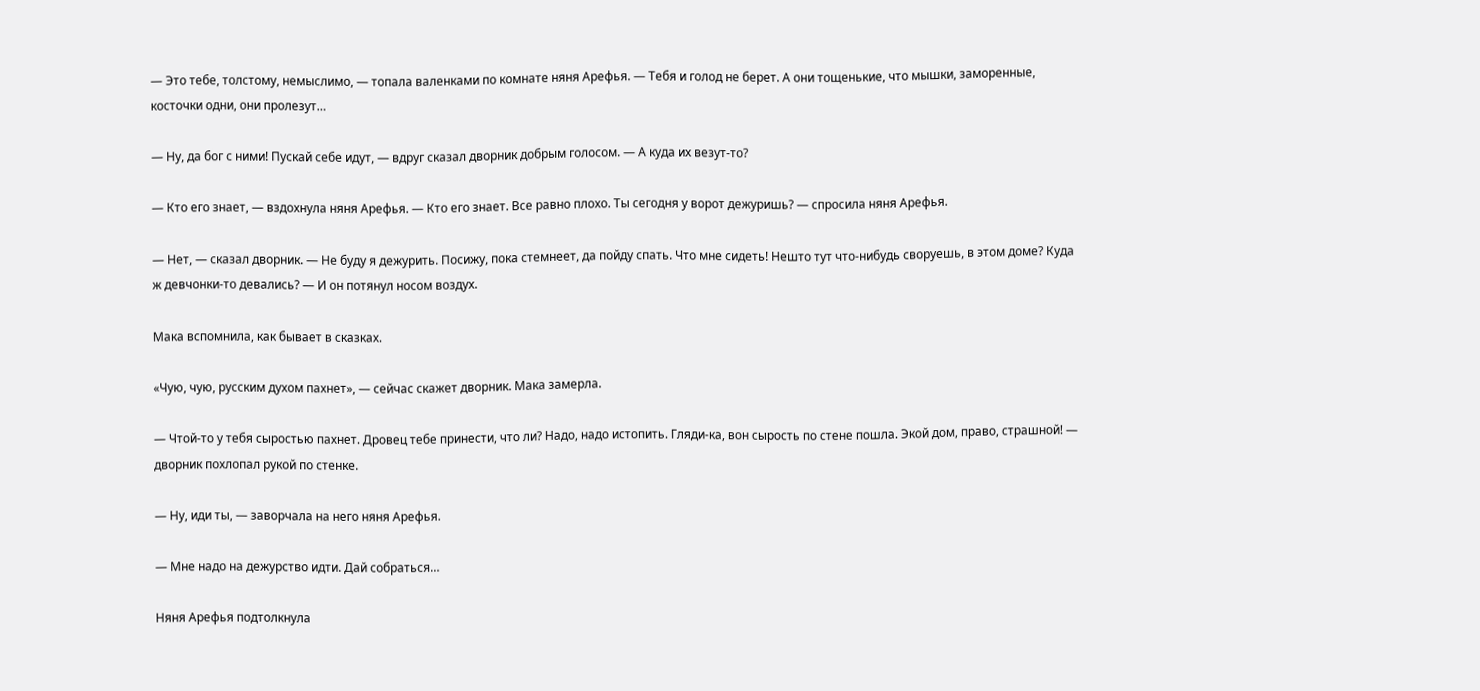— Это тебе, толстому, немыслимо, — топала валенками по комнате няня Арефья. — Тебя и голод не берет. А они тощенькие, что мышки, заморенные, косточки одни, они пролезут…

— Ну, да бог с ними! Пускай себе идут, — вдруг сказал дворник добрым голосом. — А куда их везут-то?

— Кто его знает, — вздохнула няня Арефья. — Кто его знает. Все равно плохо. Ты сегодня у ворот дежуришь? — спросила няня Арефья.

— Нет, — сказал дворник. — Не буду я дежурить. Посижу, пока стемнеет, да пойду спать. Что мне сидеть! Нешто тут что-нибудь своруешь, в этом доме? Куда ж девчонки-то девались? — И он потянул носом воздух.

Мака вспомнила, как бывает в сказках.

«Чую, чую, русским духом пахнет», — сейчас скажет дворник. Мака замерла.

— Чтой-то у тебя сыростью пахнет. Дровец тебе принести, что ли? Надо, надо истопить. Гляди-ка, вон сырость по стене пошла. Экой дом, право, страшной! — дворник похлопал рукой по стенке.

— Ну, иди ты, — заворчала на него няня Арефья.

— Мне надо на дежурство идти. Дай собраться…

Няня Арефья подтолкнула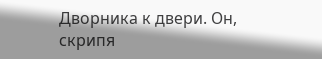Дворника к двери. Он, скрипя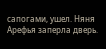сапогами, ушел. Няня Арефья заперла дверь.